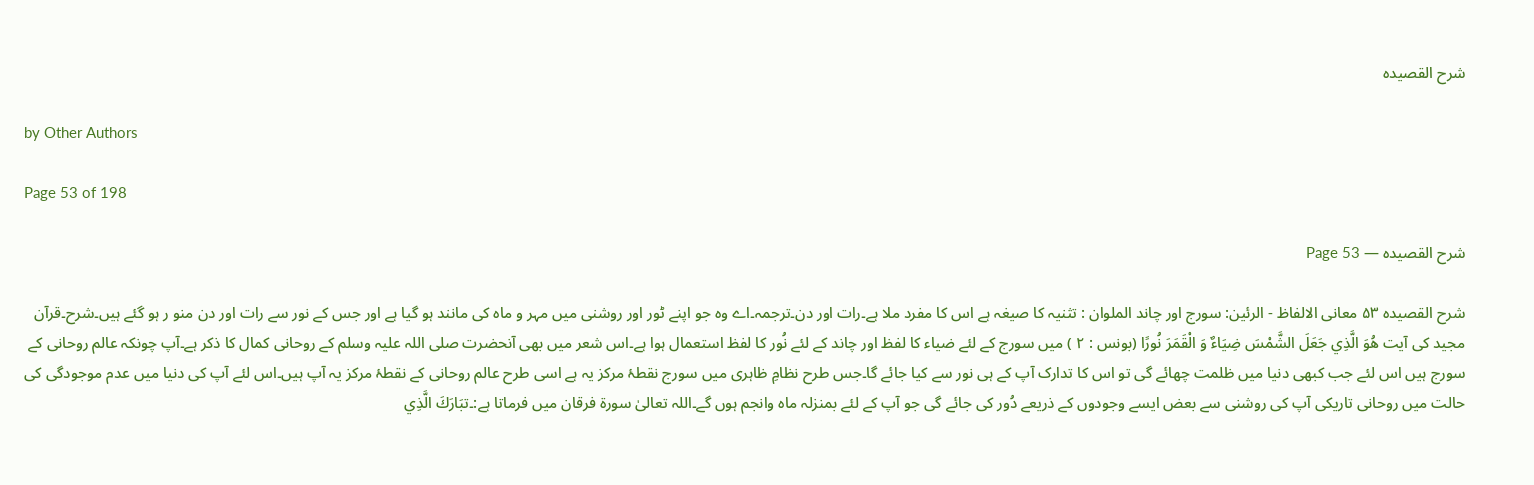شرح القصیدہ

by Other Authors

Page 53 of 198

شرح القصیدہ — Page 53

شرح القصيده ۵۳ معانی الالفاظ - الرئین: سورج اور چاند الملوان : تثنیہ کا صیغہ ہے اس کا مفرد ملا ہے۔رات اور دن۔ترجمہ۔اے وہ جو اپنے ٹور اور روشنی میں مہر و ماہ کی مانند ہو گیا ہے اور جس کے نور سے رات اور دن منو ر ہو گئے ہیں۔شرح۔قرآن مجید کی آیت هُوَ الَّذِي جَعَلَ الشَّمْسَ ضِيَاءٌ وَ الْقَمَرَ نُورًا (بونس : ٢ ) میں سورج کے لئے ضیاء کا لفظ اور چاند کے لئے نُور کا لفظ استعمال ہوا ہے۔اس شعر میں بھی آنحضرت صلی اللہ علیہ وسلم کے روحانی کمال کا ذکر ہے۔آپ چونکہ عالم روحانی کے سورج ہیں اس لئے جب کبھی دنیا میں ظلمت چھائے گی تو اس کا تدارک آپ کے ہی نور سے کیا جائے گا۔جس طرح نظامِ ظاہری میں سورج نقطۂ مرکز یہ ہے اسی طرح عالم روحانی کے نقطۂ مرکز یہ آپ ہیں۔اس لئے آپ کی دنیا میں عدم موجودگی کی حالت میں روحانی تاریکی آپ کی روشنی سے بعض ایسے وجودوں کے ذریعے دُور کی جائے گی جو آپ کے لئے بمنزلہ ماہ وانجم ہوں گے۔اللہ تعالیٰ سورۃ فرقان میں فرماتا ہے:۔تبَارَكَ الَّذِي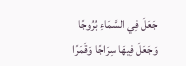جَعَلَ فِي السَّمَاءِ بُرُوجًا وَجَعَلَ فِيهَا سِرَاجًا وَقَمَرًا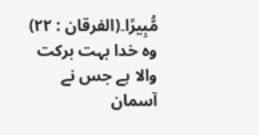مُّبِيرًا۔(الفرقان : ۲۲) وہ خدا بہت برکت والا ہے جس نے آسمان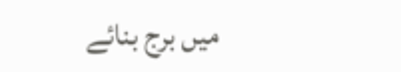میں برج بنائے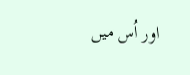اور اُس میں